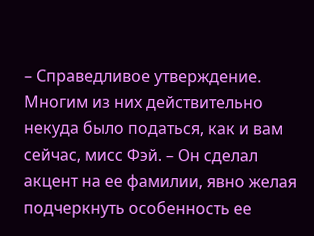– Справедливое утверждение. Многим из них действительно некуда было податься, как и вам сейчас, мисс Фэй. – Он сделал акцент на ее фамилии, явно желая подчеркнуть особенность ее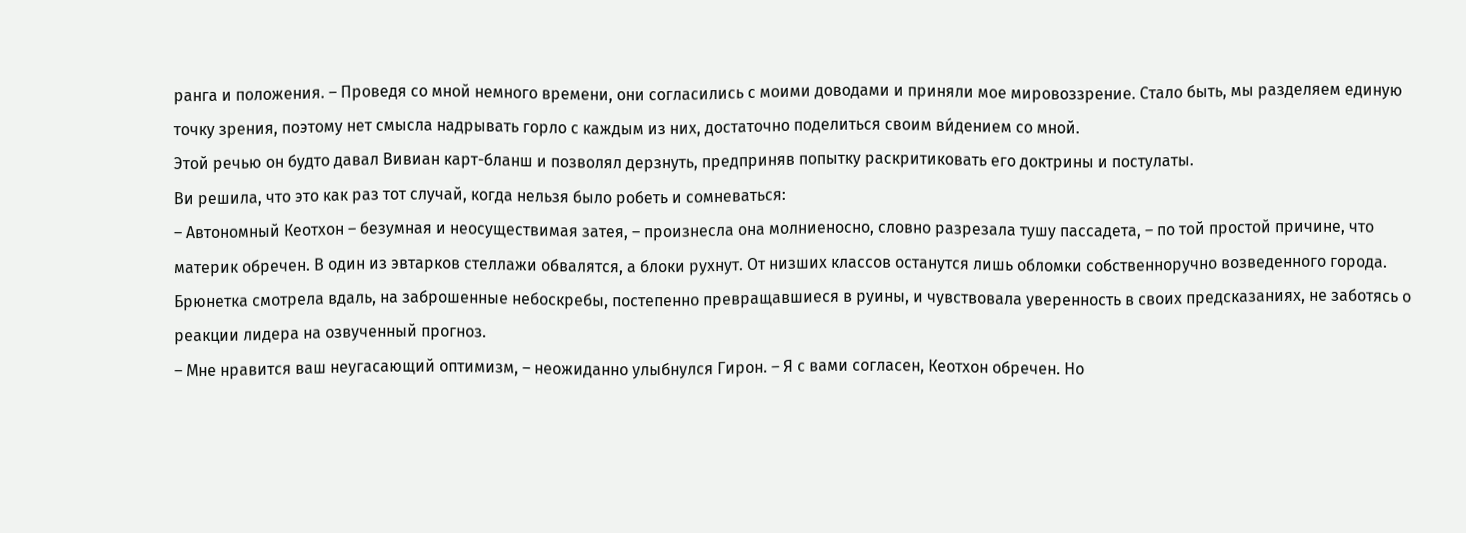ранга и положения. – Проведя со мной немного времени, они согласились с моими доводами и приняли мое мировоззрение. Стало быть, мы разделяем единую точку зрения, поэтому нет смысла надрывать горло с каждым из них, достаточно поделиться своим ви́дением со мной.
Этой речью он будто давал Вивиан карт-бланш и позволял дерзнуть, предприняв попытку раскритиковать его доктрины и постулаты.
Ви решила, что это как раз тот случай, когда нельзя было робеть и сомневаться:
– Автономный Кеотхон – безумная и неосуществимая затея, – произнесла она молниеносно, словно разрезала тушу пассадета, – по той простой причине, что материк обречен. В один из эвтарков стеллажи обвалятся, а блоки рухнут. От низших классов останутся лишь обломки собственноручно возведенного города.
Брюнетка смотрела вдаль, на заброшенные небоскребы, постепенно превращавшиеся в руины, и чувствовала уверенность в своих предсказаниях, не заботясь о реакции лидера на озвученный прогноз.
– Мне нравится ваш неугасающий оптимизм, – неожиданно улыбнулся Гирон. – Я с вами согласен, Кеотхон обречен. Но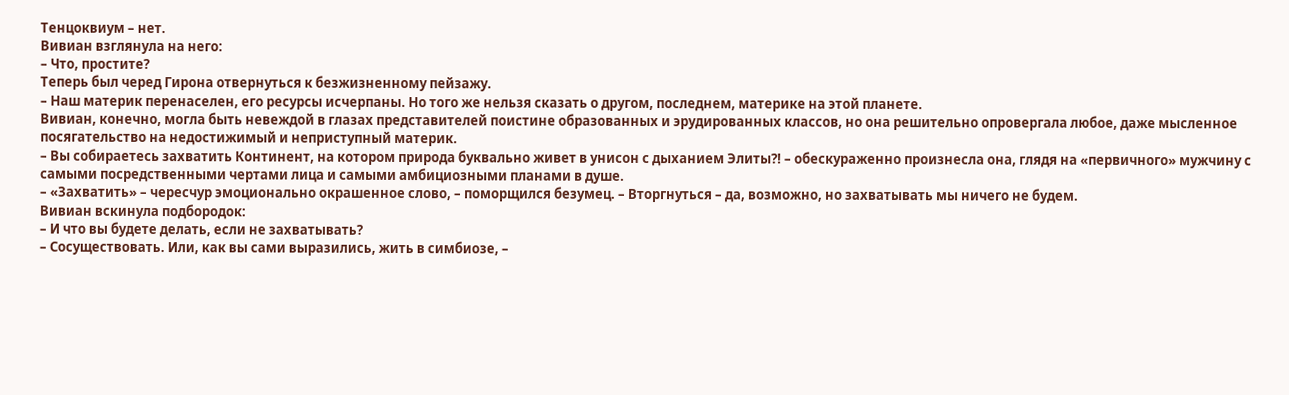Тенцоквиум – нет.
Вивиан взглянула на него:
– Что, простите?
Теперь был черед Гирона отвернуться к безжизненному пейзажу.
– Наш материк перенаселен, его ресурсы исчерпаны. Но того же нельзя сказать о другом, последнем, материке на этой планете.
Вивиан, конечно, могла быть невеждой в глазах представителей поистине образованных и эрудированных классов, но она решительно опровергала любое, даже мысленное посягательство на недостижимый и неприступный материк.
– Вы собираетесь захватить Континент, на котором природа буквально живет в унисон с дыханием Элиты?! – обескураженно произнесла она, глядя на «первичного» мужчину с самыми посредственными чертами лица и самыми амбициозными планами в душе.
– «Захватить» – чересчур эмоционально окрашенное слово, – поморщился безумец. – Вторгнуться – да, возможно, но захватывать мы ничего не будем.
Вивиан вскинула подбородок:
– И что вы будете делать, если не захватывать?
– Сосуществовать. Или, как вы сами выразились, жить в симбиозе, –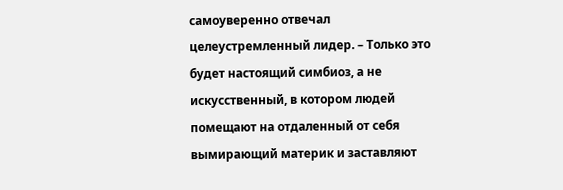самоуверенно отвечал целеустремленный лидер. – Только это будет настоящий симбиоз, а не искусственный, в котором людей помещают на отдаленный от себя вымирающий материк и заставляют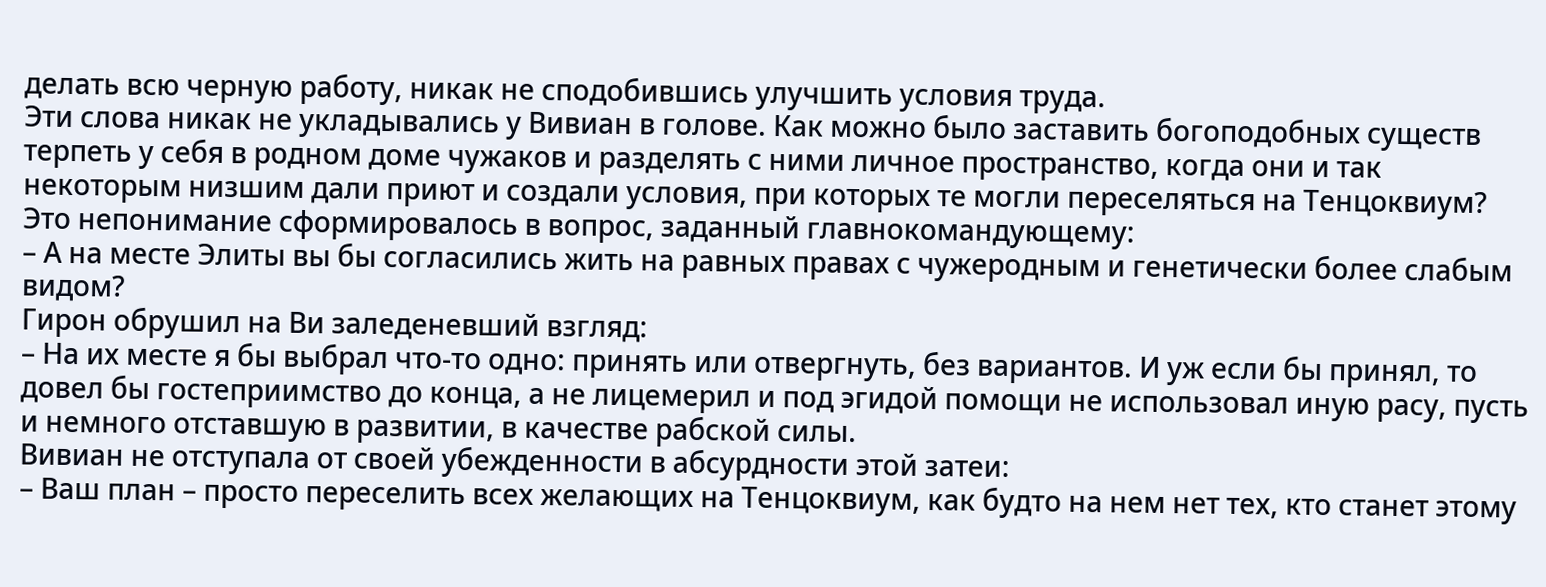делать всю черную работу, никак не сподобившись улучшить условия труда.
Эти слова никак не укладывались у Вивиан в голове. Как можно было заставить богоподобных существ терпеть у себя в родном доме чужаков и разделять с ними личное пространство, когда они и так некоторым низшим дали приют и создали условия, при которых те могли переселяться на Тенцоквиум? Это непонимание сформировалось в вопрос, заданный главнокомандующему:
– А на месте Элиты вы бы согласились жить на равных правах с чужеродным и генетически более слабым видом?
Гирон обрушил на Ви заледеневший взгляд:
– На их месте я бы выбрал что-то одно: принять или отвергнуть, без вариантов. И уж если бы принял, то довел бы гостеприимство до конца, а не лицемерил и под эгидой помощи не использовал иную расу, пусть и немного отставшую в развитии, в качестве рабской силы.
Вивиан не отступала от своей убежденности в абсурдности этой затеи:
– Ваш план – просто переселить всех желающих на Тенцоквиум, как будто на нем нет тех, кто станет этому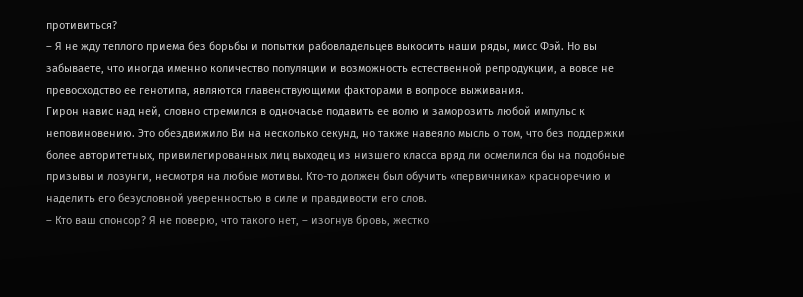противиться?
– Я не жду теплого приема без борьбы и попытки рабовладельцев выкосить наши ряды, мисс Фэй. Но вы забываете, что иногда именно количество популяции и возможность естественной репродукции, а вовсе не превосходство ее генотипа, являются главенствующими факторами в вопросе выживания.
Гирон навис над ней, словно стремился в одночасье подавить ее волю и заморозить любой импульс к неповиновению. Это обездвижило Ви на несколько секунд, но также навеяло мысль о том, что без поддержки более авторитетных, привилегированных лиц выходец из низшего класса вряд ли осмелился бы на подобные призывы и лозунги, несмотря на любые мотивы. Кто-то должен был обучить «первичника» красноречию и наделить его безусловной уверенностью в силе и правдивости его слов.
– Кто ваш спонсор? Я не поверю, что такого нет, – изогнув бровь, жестко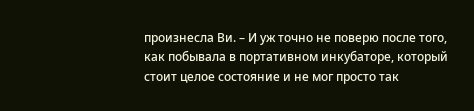произнесла Ви. – И уж точно не поверю после того, как побывала в портативном инкубаторе, который стоит целое состояние и не мог просто так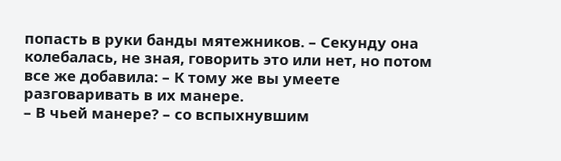попасть в руки банды мятежников. – Секунду она колебалась, не зная, говорить это или нет, но потом все же добавила: – К тому же вы умеете разговаривать в их манере.
– В чьей манере? – со вспыхнувшим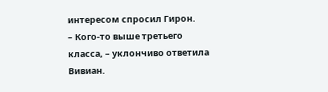интересом спросил Гирон.
– Кого-то выше третьего класса, – уклончиво ответила Вивиан.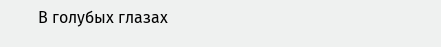В голубых глазах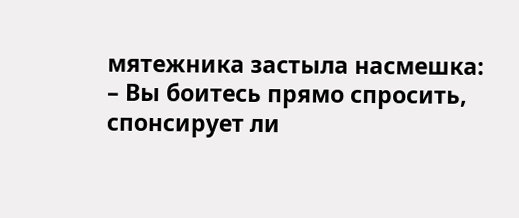мятежника застыла насмешка:
– Вы боитесь прямо спросить, спонсирует ли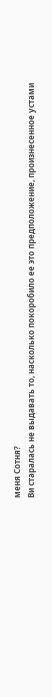меня Сотня?
Ви старалась не выдавать то, насколько покоробило ее это предположение, произнесенное устами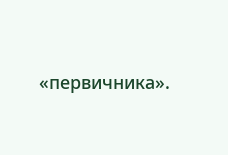«первичника».